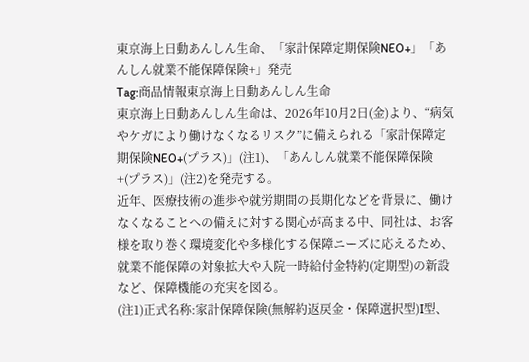東京海上日動あんしん生命、「家計保障定期保険NEO+」「あんしん就業不能保障保険+」発売
Tag:商品情報東京海上日動あんしん生命
東京海上日動あんしん生命は、2026年10月2日(金)より、“病気やケガにより働けなくなるリスク”に備えられる「家計保障定期保険NEO+(プラス)」(注1)、「あんしん就業不能保障保険+(プラス)」(注2)を発売する。
近年、医療技術の進歩や就労期間の長期化などを背景に、働けなくなることへの備えに対する関心が高まる中、同社は、お客様を取り巻く環境変化や多様化する保障ニーズに応えるため、就業不能保障の対象拡大や入院一時給付金特約(定期型)の新設など、保障機能の充実を図る。
(注1)正式名称:家計保障保険(無解約返戻金・保障選択型)I型、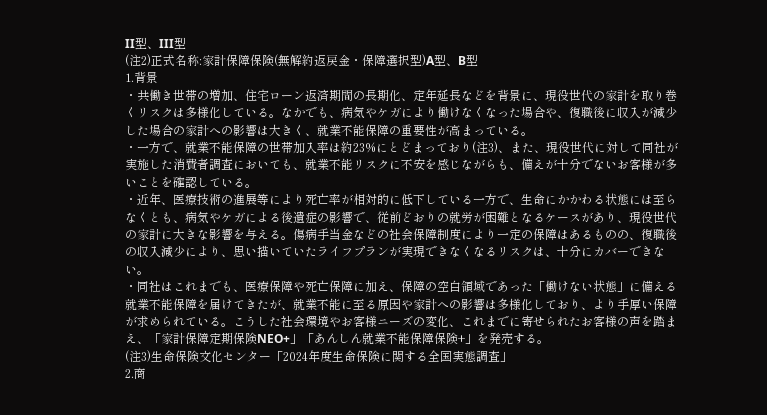II型、III型
(注2)正式名称:家計保障保険(無解約返戻金・保障選択型)A型、B型
1.背景
・共働き世帯の増加、住宅ローン返済期間の長期化、定年延長などを背景に、現役世代の家計を取り巻くリスクは多様化している。なかでも、病気やケガにより働けなくなった場合や、復職後に収入が減少した場合の家計への影響は大きく、就業不能保障の重要性が高まっている。
・一方で、就業不能保障の世帯加入率は約23%にとどまっており(注3)、また、現役世代に対して同社が実施した消費者調査においても、就業不能リスクに不安を感じながらも、備えが十分でないお客様が多いことを確認している。
・近年、医療技術の進展等により死亡率が相対的に低下している一方で、生命にかかわる状態には至らなくとも、病気やケガによる後遺症の影響で、従前どおりの就労が困難となるケースがあり、現役世代の家計に大きな影響を与える。傷病手当金などの社会保障制度により一定の保障はあるものの、復職後の収入減少により、思い描いていたライフプランが実現できなくなるリスクは、十分にカバーできない。
・同社はこれまでも、医療保障や死亡保障に加え、保障の空白領域であった「働けない状態」に備える就業不能保障を届けてきたが、就業不能に至る原因や家計への影響は多様化しており、より手厚い保障が求められている。こうした社会環境やお客様ニーズの変化、これまでに寄せられたお客様の声を踏まえ、「家計保障定期保険NEO+」「あんしん就業不能保障保険+」を発売する。
(注3)生命保険文化センター「2024年度生命保険に関する全国実態調査」
2.商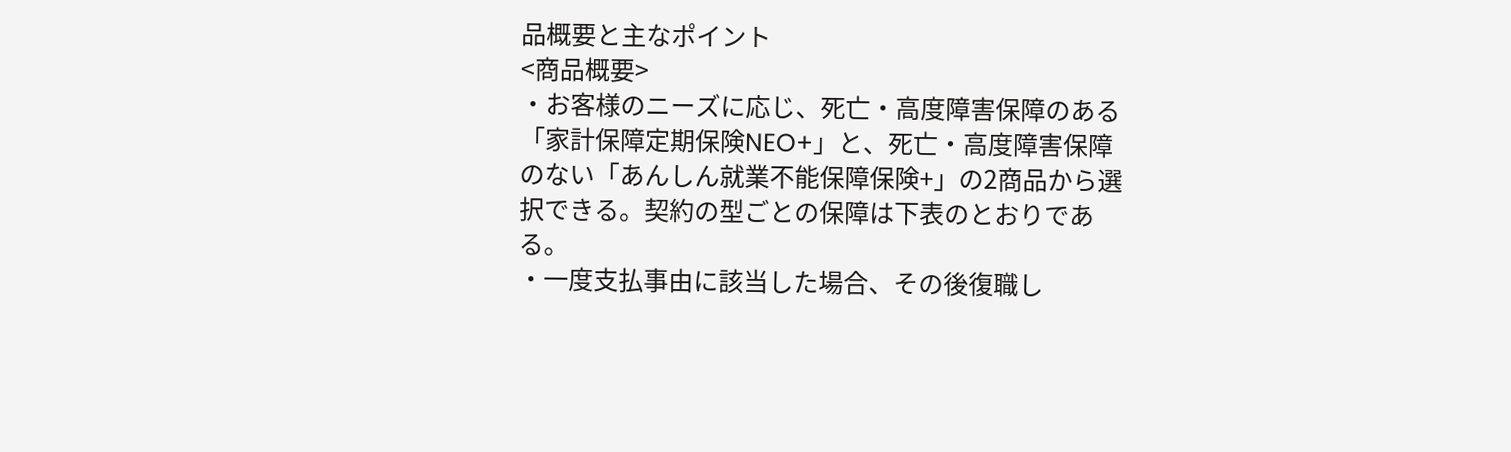品概要と主なポイント
<商品概要>
・お客様のニーズに応じ、死亡・高度障害保障のある「家計保障定期保険NEO+」と、死亡・高度障害保障のない「あんしん就業不能保障保険+」の2商品から選択できる。契約の型ごとの保障は下表のとおりである。
・一度支払事由に該当した場合、その後復職し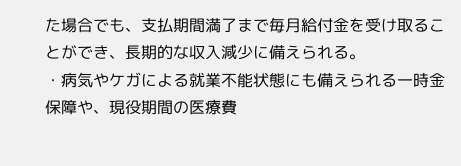た場合でも、支払期間満了まで毎月給付金を受け取ることができ、長期的な収入減少に備えられる。
・病気やケガによる就業不能状態にも備えられる一時金保障や、現役期間の医療費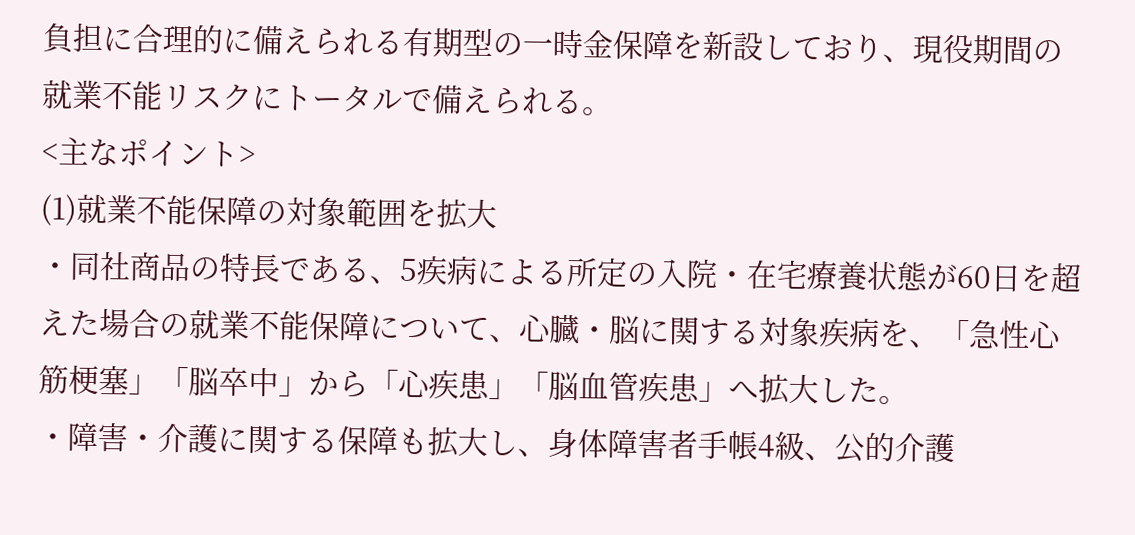負担に合理的に備えられる有期型の一時金保障を新設しており、現役期間の就業不能リスクにトータルで備えられる。
<主なポイント>
(1)就業不能保障の対象範囲を拡大
・同社商品の特長である、5疾病による所定の入院・在宅療養状態が60日を超えた場合の就業不能保障について、心臓・脳に関する対象疾病を、「急性心筋梗塞」「脳卒中」から「心疾患」「脳血管疾患」へ拡大した。
・障害・介護に関する保障も拡大し、身体障害者手帳4級、公的介護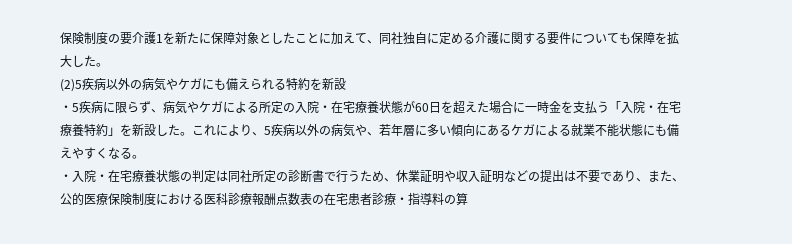保険制度の要介護1を新たに保障対象としたことに加えて、同社独自に定める介護に関する要件についても保障を拡大した。
(2)5疾病以外の病気やケガにも備えられる特約を新設
・5疾病に限らず、病気やケガによる所定の入院・在宅療養状態が60日を超えた場合に一時金を支払う「入院・在宅療養特約」を新設した。これにより、5疾病以外の病気や、若年層に多い傾向にあるケガによる就業不能状態にも備えやすくなる。
・入院・在宅療養状態の判定は同社所定の診断書で行うため、休業証明や収入証明などの提出は不要であり、また、公的医療保険制度における医科診療報酬点数表の在宅患者診療・指導料の算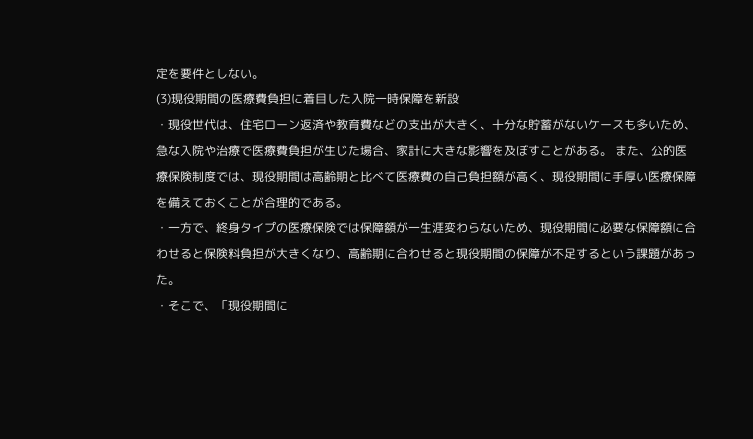定を要件としない。
(3)現役期間の医療費負担に着目した入院一時保障を新設
・現役世代は、住宅ローン返済や教育費などの支出が大きく、十分な貯蓄がないケースも多いため、急な入院や治療で医療費負担が生じた場合、家計に大きな影響を及ぼすことがある。 また、公的医療保険制度では、現役期間は高齢期と比べて医療費の自己負担額が高く、現役期間に手厚い医療保障を備えておくことが合理的である。
・一方で、終身タイプの医療保険では保障額が一生涯変わらないため、現役期間に必要な保障額に合わせると保険料負担が大きくなり、高齢期に合わせると現役期間の保障が不足するという課題があった。
・そこで、「現役期間に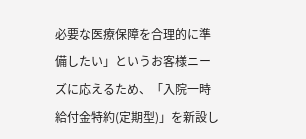必要な医療保障を合理的に準備したい」というお客様ニーズに応えるため、「入院一時給付金特約(定期型)」を新設し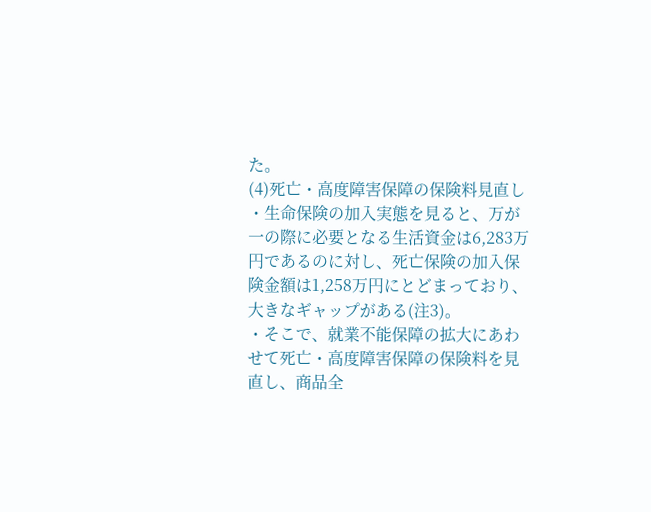た。
(4)死亡・高度障害保障の保険料見直し
・生命保険の加入実態を見ると、万が一の際に必要となる生活資金は6,283万円であるのに対し、死亡保険の加入保険金額は1,258万円にとどまっており、大きなギャップがある(注3)。
・そこで、就業不能保障の拡大にあわせて死亡・高度障害保障の保険料を見直し、商品全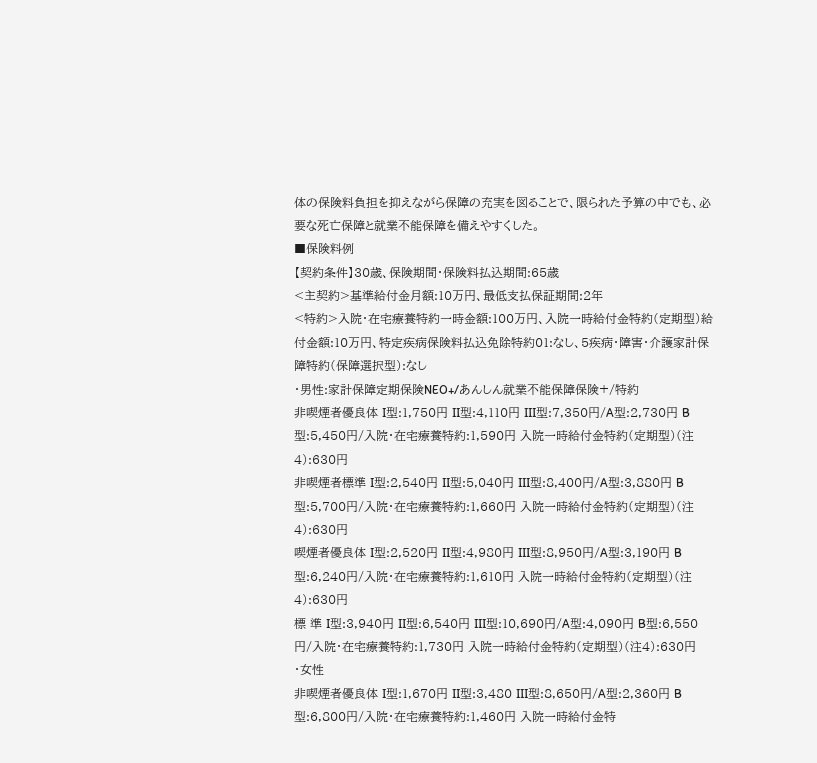体の保険料負担を抑えながら保障の充実を図ることで、限られた予算の中でも、必要な死亡保障と就業不能保障を備えやすくした。
■保険料例
【契約条件】30歳、保険期間・保険料払込期間:65歳
<主契約>基準給付金月額:10万円、最低支払保証期間:2年
<特約>入院・在宅療養特約一時金額:100万円、入院一時給付金特約(定期型)給付金額:10万円、特定疾病保険料払込免除特約01:なし、5疾病・障害・介護家計保障特約(保障選択型):なし
・男性:家計保障定期保険NEO+/あんしん就業不能保障保険+/特約
非喫煙者優良体 I型:1,750円 II型:4,110円 III型:7,350円/A型:2,730円 B型:5,450円/入院・在宅療養特約:1,590円 入院一時給付金特約(定期型)(注4):630円
非喫煙者標準 I型:2,540円 II型:5,040円 III型:8,400円/A型:3,880円 B型:5,700円/入院・在宅療養特約:1,660円 入院一時給付金特約(定期型)(注4):630円
喫煙者優良体 I型:2,520円 II型:4,980円 III型:8,950円/A型:3,190円 B型:6,240円/入院・在宅療養特約:1,610円 入院一時給付金特約(定期型)(注4):630円
標 準 I型:3,940円 II型:6,540円 III型:10,690円/A型:4,090円 B型:6,550円/入院・在宅療養特約:1,730円 入院一時給付金特約(定期型)(注4):630円
・女性
非喫煙者優良体 I型:1,670円 II型:3,480 III型:8,650円/A型:2,360円 B型:6,800円/入院・在宅療養特約:1,460円 入院一時給付金特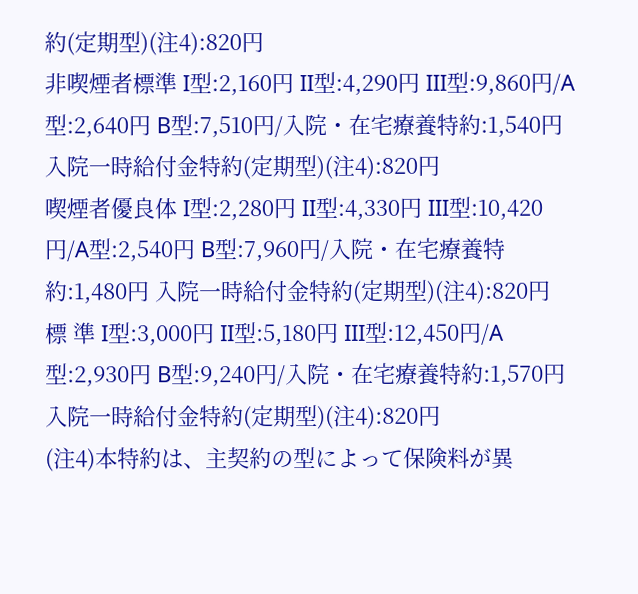約(定期型)(注4):820円
非喫煙者標準 I型:2,160円 II型:4,290円 III型:9,860円/A型:2,640円 B型:7,510円/入院・在宅療養特約:1,540円 入院一時給付金特約(定期型)(注4):820円
喫煙者優良体 I型:2,280円 II型:4,330円 III型:10,420円/A型:2,540円 B型:7,960円/入院・在宅療養特約:1,480円 入院一時給付金特約(定期型)(注4):820円
標 準 I型:3,000円 II型:5,180円 III型:12,450円/A型:2,930円 B型:9,240円/入院・在宅療養特約:1,570円 入院一時給付金特約(定期型)(注4):820円
(注4)本特約は、主契約の型によって保険料が異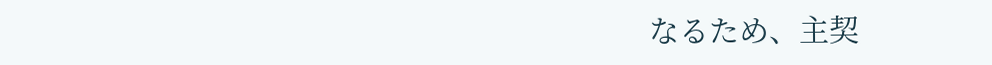なるため、主契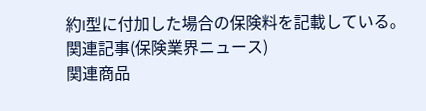約I型に付加した場合の保険料を記載している。
関連記事(保険業界ニュース)
関連商品